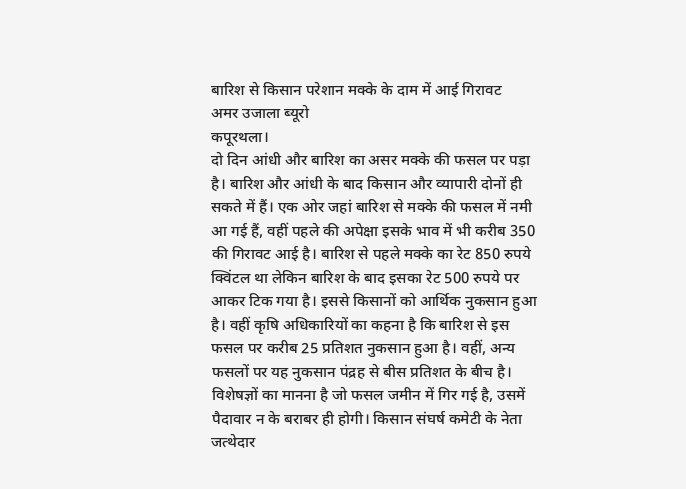बारिश से किसान परेशान मक्के के दाम में आई गिरावट
अमर उजाला ब्यूरो
कपूरथला।
दो दिन आंधी और बारिश का असर मक्के की फसल पर पड़ा है। बारिश और आंधी के बाद किसान और व्यापारी दोनों ही सकते में हैं। एक ओर जहां बारिश से मक्के की फसल में नमी आ गई हैं, वहीं पहले की अपेक्षा इसके भाव में भी करीब 350 की गिरावट आई है। बारिश से पहले मक्के का रेट 850 रुपये क्विंटल था लेकिन बारिश के बाद इसका रेट 500 रुपये पर आकर टिक गया है। इससे किसानों को आर्थिक नुकसान हुआ है। वहीं कृषि अधिकारियों का कहना है कि बारिश से इस फसल पर करीब 25 प्रतिशत नुकसान हुआ है। वहीं, अन्य फसलों पर यह नुकसान पंद्रह से बीस प्रतिशत के बीच है।
विशेषज्ञों का मानना है जो फसल जमीन में गिर गई है, उसमें पैदावार न के बराबर ही होगी। किसान संघर्ष कमेटी के नेता जत्थेदार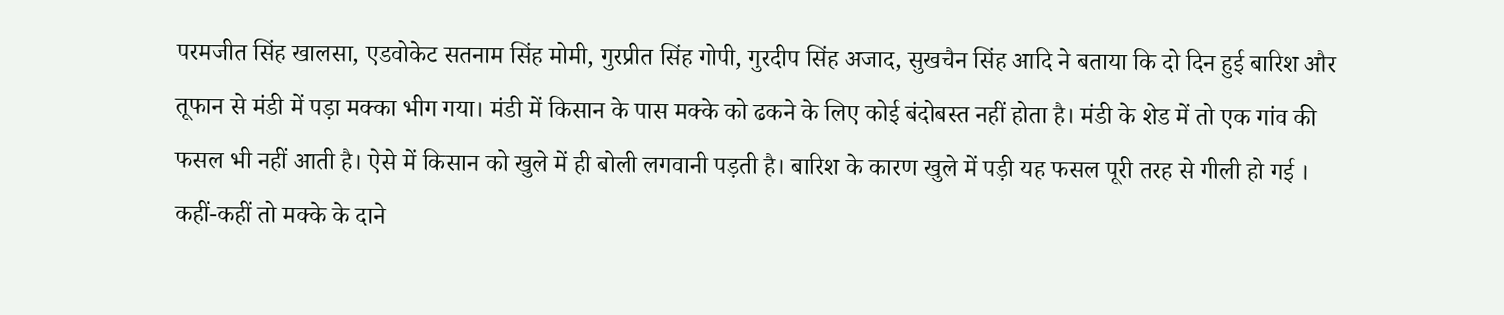परमजीत सिंह खालसा, एडवोकेट सतनाम सिंह मोमी, गुरप्रीत सिंह गोपी, गुरदीप सिंह अजाद, सुखचैन सिंह आदि ने बताया कि दो दिन हुई बारिश और तूफान से मंडी में पड़ा मक्का भीग गया। मंडी में किसान के पास मक्के को ढकने के लिए कोई बंदोबस्त नहीं होता है। मंडी के शेड में तो एक गांव की फसल भी नहीं आती है। ऐसे में किसान को खुले में ही बोली लगवानी पड़ती है। बारिश के कारण खुले में पड़ी यह फसल पूरी तरह से गीली हो गई । कहीं-कहीं तो मक्के के दाने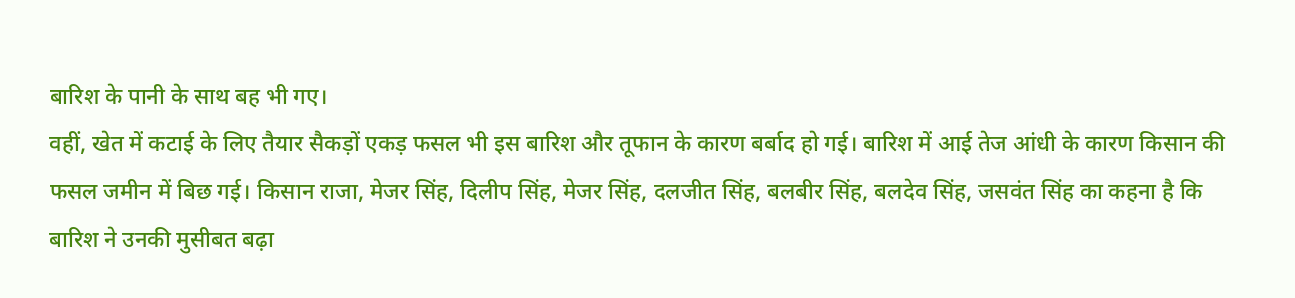बारिश के पानी के साथ बह भी गए।
वहीं, खेत में कटाई के लिए तैयार सैकड़ों एकड़ फसल भी इस बारिश और तूफान के कारण बर्बाद हो गई। बारिश में आई तेज आंधी के कारण किसान की फसल जमीन में बिछ गई। किसान राजा, मेजर सिंह, दिलीप सिंह, मेजर सिंह, दलजीत सिंह, बलबीर सिंह, बलदेव सिंह, जसवंत सिंह का कहना है कि बारिश ने उनकी मुसीबत बढ़ा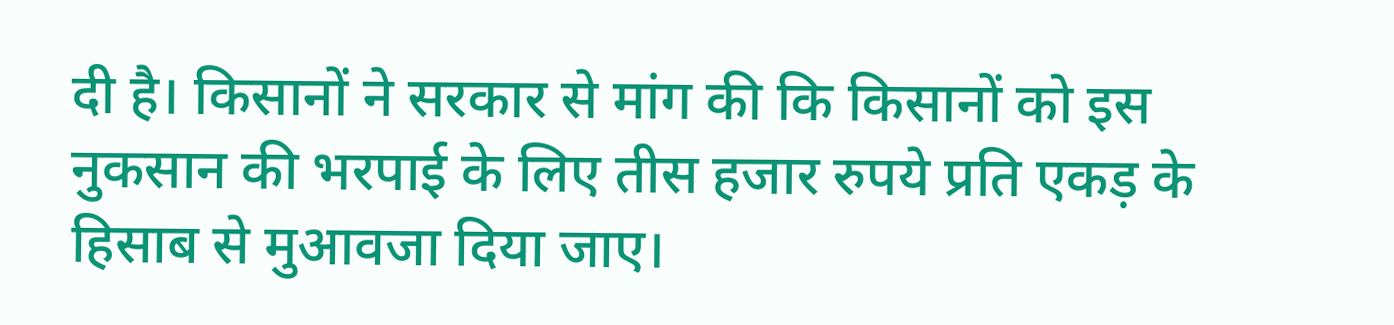दी है। किसानों ने सरकार से मांग की कि किसानों को इस नुकसान की भरपाई के लिए तीस हजार रुपये प्रति एकड़ के हिसाब से मुआवजा दिया जाए।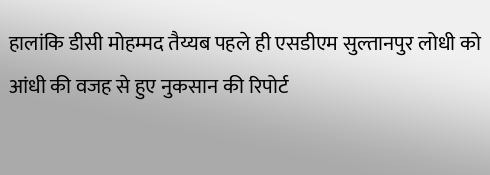हालांकि डीसी मोहम्मद तैय्यब पहले ही एसडीएम सुल्तानपुर लोधी को आंधी की वजह से हुए नुकसान की रिपोर्ट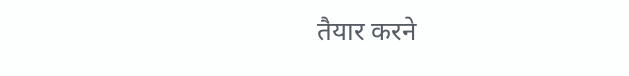तैयार करने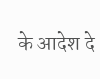के आदेश दे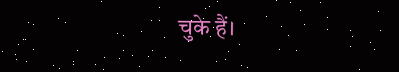चुके हैं।